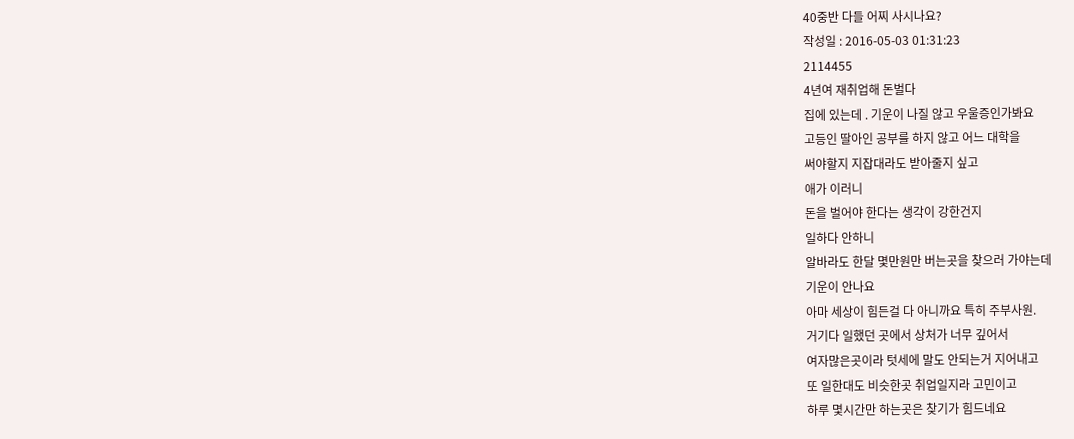40중반 다들 어찌 사시나요?
작성일 : 2016-05-03 01:31:23
2114455
4년여 재취업해 돈벌다
집에 있는데 . 기운이 나질 않고 우울증인가봐요
고등인 딸아인 공부를 하지 않고 어느 대학을
써야할지 지잡대라도 받아줄지 싶고
애가 이러니
돈을 벌어야 한다는 생각이 강한건지
일하다 안하니
알바라도 한달 몇만원만 버는곳을 찾으러 가야는데
기운이 안나요
아마 세상이 힘든걸 다 아니까요 특히 주부사원.
거기다 일했던 곳에서 상처가 너무 깊어서
여자많은곳이라 텃세에 말도 안되는거 지어내고
또 일한대도 비슷한곳 취업일지라 고민이고
하루 몇시간만 하는곳은 찾기가 힘드네요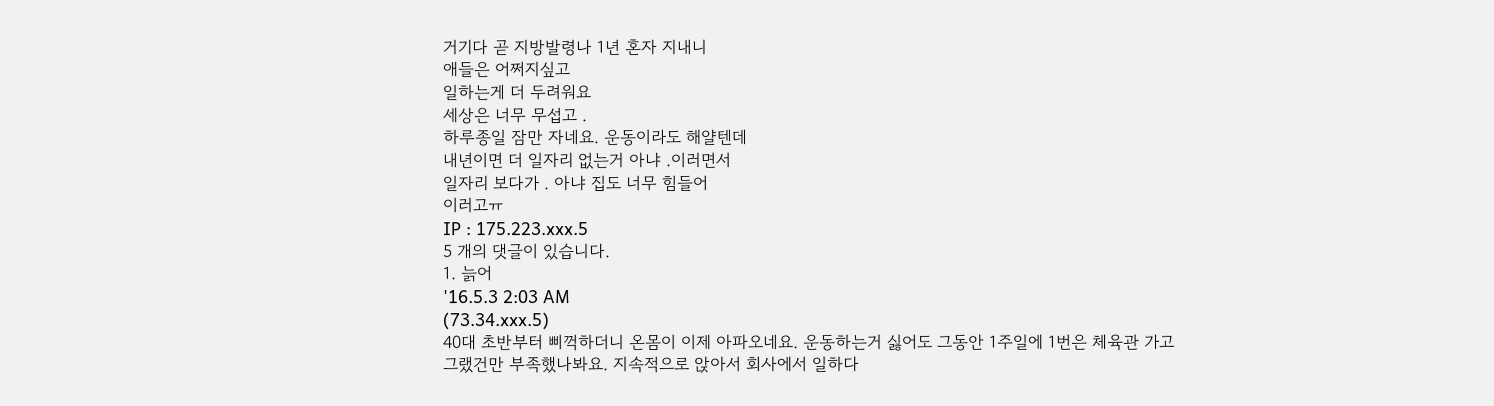거기다 곧 지방발령나 1년 혼자 지내니
애들은 어쩌지싶고
일하는게 더 두려워요
세상은 너무 무섭고 .
하루종일 잠만 자네요. 운동이라도 해얄텐데
내년이면 더 일자리 없는거 아냐 .이러면서
일자리 보다가 . 아냐 집도 너무 힘들어
이러고ㅠ
IP : 175.223.xxx.5
5 개의 댓글이 있습니다.
1. 늙어
'16.5.3 2:03 AM
(73.34.xxx.5)
40대 초반부터 삐꺽하더니 온몸이 이제 아파오네요. 운동하는거 싫어도 그동안 1주일에 1번은 체육관 가고 그랬건만 부족했나봐요. 지속적으로 앉아서 회사에서 일하다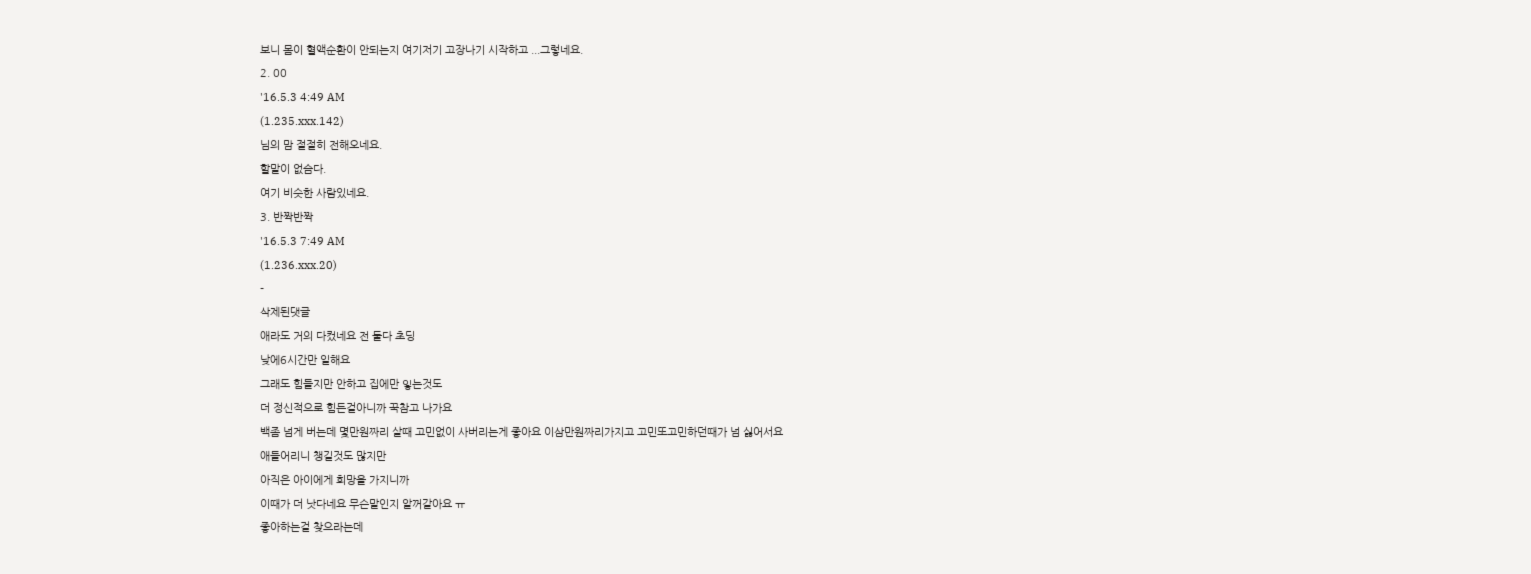보니 몸이 혈액순환이 안되는지 여기저기 고장나기 시작하고 ...그렇네요.
2. 00
'16.5.3 4:49 AM
(1.235.xxx.142)
님의 맘 절절히 전해오네요.
할말이 없슴다.
여기 비슷한 사람있네요.
3. 반짝반짝
'16.5.3 7:49 AM
(1.236.xxx.20)
-
삭제된댓글
애라도 거의 다컸네요 전 둘다 초딩
낮에6시간만 일해요
그래도 힘들지만 안하고 집에만 잏는것도
더 정신적으로 힘든걸아니까 꾹참고 나가요
백좀 넘게 버는데 몇만원짜리 살때 고민없이 사버리는게 좋아요 이삼만원짜리가지고 고민또고민하던때가 넘 싫어서요
애들어리니 챙길것도 많지만
아직은 아이에게 희망을 가지니까
이때가 더 낫다네요 무슨말인지 알꺼같아요 ㅠ
좋아하는걸 찾으라는데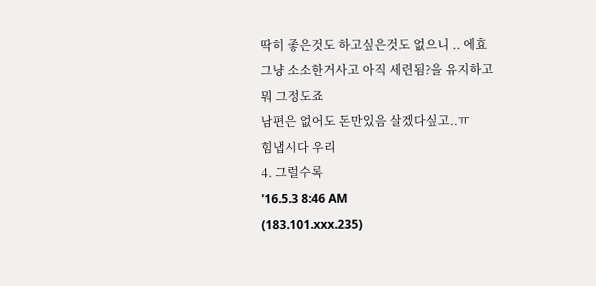딱히 좋은것도 하고싶은것도 없으니 .. 에효
그냥 소소한거사고 아직 세련됨?을 유지하고
뭐 그정도죠
남편은 없어도 돈만있음 살겠다싶고..ㅠ
힘냅시다 우리
4. 그럴수록
'16.5.3 8:46 AM
(183.101.xxx.235)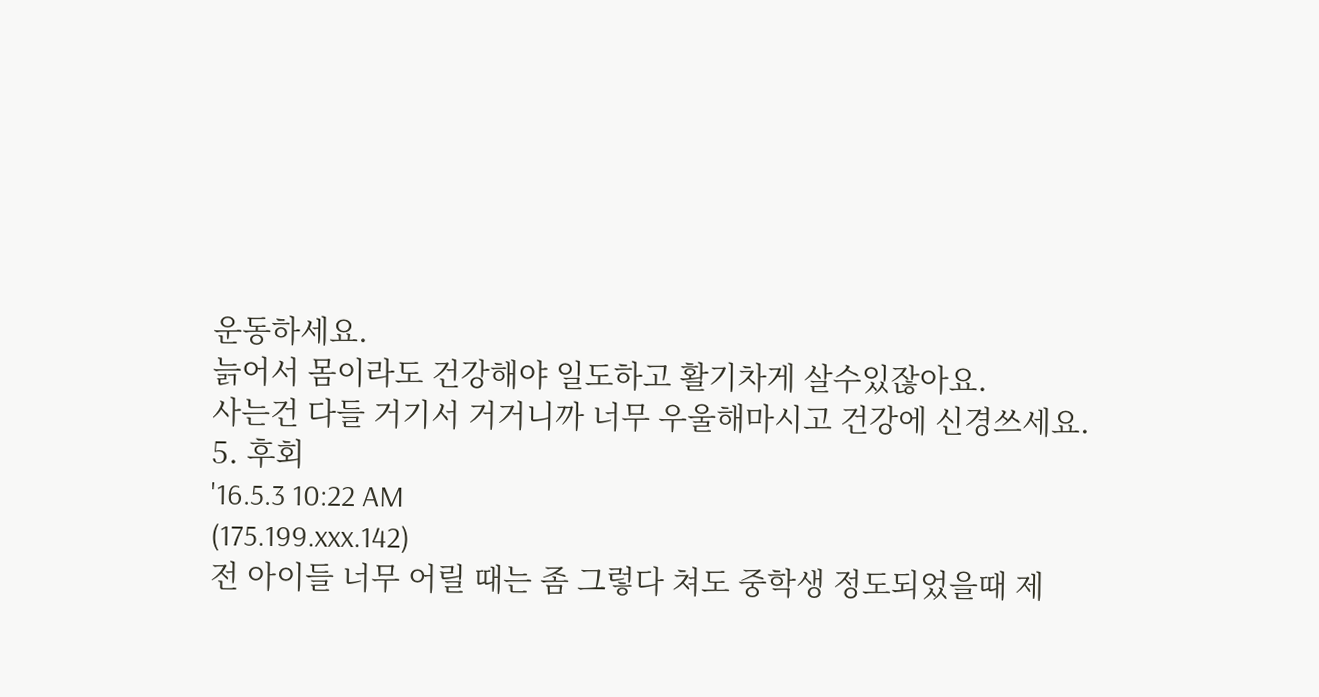운동하세요.
늙어서 몸이라도 건강해야 일도하고 활기차게 살수있잖아요.
사는건 다들 거기서 거거니까 너무 우울해마시고 건강에 신경쓰세요.
5. 후회
'16.5.3 10:22 AM
(175.199.xxx.142)
전 아이들 너무 어릴 때는 좀 그렇다 쳐도 중학생 정도되었을때 제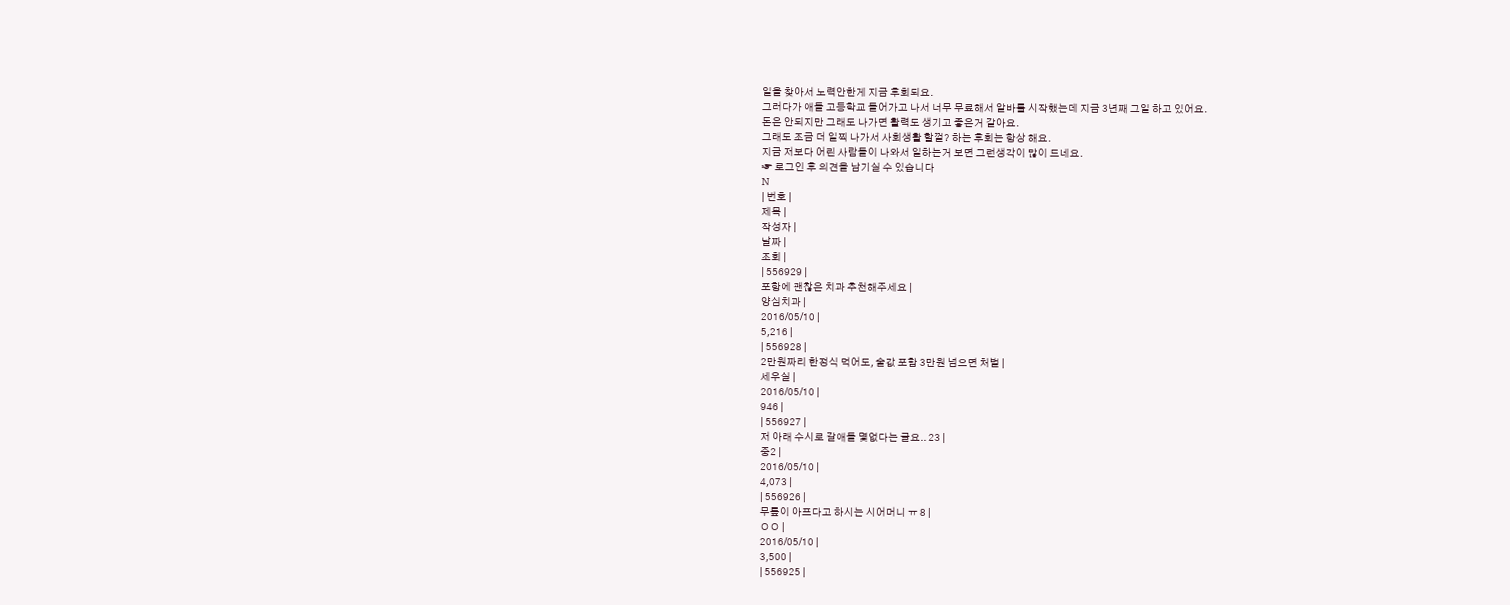일을 찾아서 노력안한게 지금 후회되요.
그러다가 애들 고등학교 들어가고 나서 너무 무료해서 알바를 시작했는데 지금 3년째 그일 하고 있어요.
돈은 안되지만 그래도 나가면 활력도 생기고 좋은거 같아요.
그래도 조금 더 일찍 나가서 사회생활 할껄? 하는 후회는 항상 해요.
지금 저보다 어린 사람들이 나와서 일하는거 보면 그런생각이 많이 드네요.
☞ 로그인 후 의견을 남기실 수 있습니다
N
| 번호 |
제목 |
작성자 |
날짜 |
조회 |
| 556929 |
포항에 괜찮은 치과 추천해주세요 |
양심치과 |
2016/05/10 |
5,216 |
| 556928 |
2만원짜리 한정식 먹어도, 술값 포함 3만원 넘으면 처벌 |
세우실 |
2016/05/10 |
946 |
| 556927 |
저 아래 수시로 갈애들 몇없다는 글요.. 23 |
중2 |
2016/05/10 |
4,073 |
| 556926 |
무릎이 아프다고 하시는 시어머니 ㅠ 8 |
ㅇㅇ |
2016/05/10 |
3,500 |
| 556925 |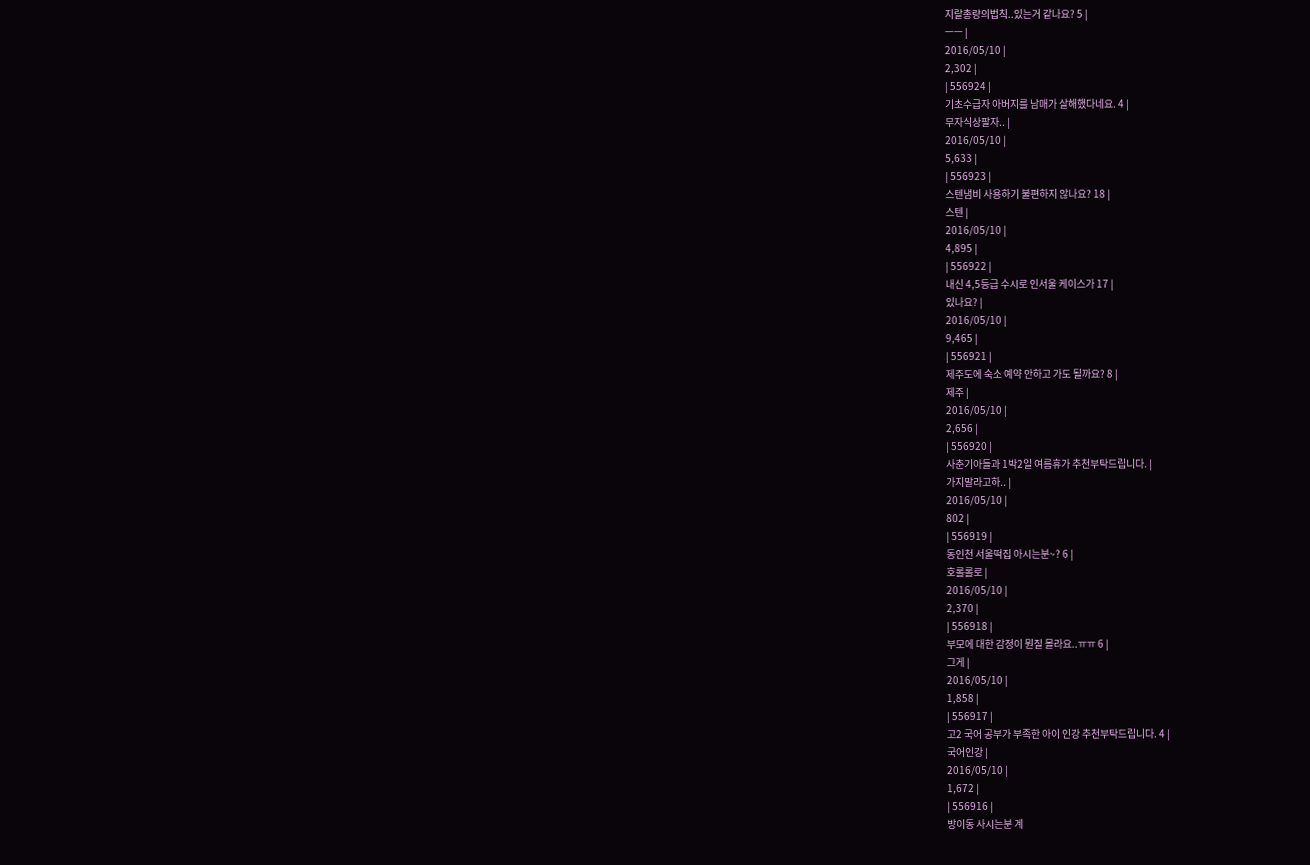지랄총량의법칙..있는거 같나요? 5 |
ㅡㅡ |
2016/05/10 |
2,302 |
| 556924 |
기초수급자 아버지를 남매가 살해했다네요. 4 |
무자식상팔자.. |
2016/05/10 |
5,633 |
| 556923 |
스텐냄비 사용하기 불편하지 않나요? 18 |
스텐 |
2016/05/10 |
4,895 |
| 556922 |
내신 4,5등급 수시로 인서울 케이스가 17 |
있나요? |
2016/05/10 |
9,465 |
| 556921 |
제주도에 숙소 예약 안하고 가도 될까요? 8 |
제주 |
2016/05/10 |
2,656 |
| 556920 |
사춘기아들과 1박2일 여름휴가 추천부탁드립니다. |
가지말라고하.. |
2016/05/10 |
802 |
| 556919 |
동인천 서울떡집 아시는분~? 6 |
호롤롤로 |
2016/05/10 |
2,370 |
| 556918 |
부모에 대한 감정이 뭔질 몰라요..ㅠㅠ 6 |
그게 |
2016/05/10 |
1,858 |
| 556917 |
고2 국어 공부가 부족한 아이 인강 추천부탁드립니다. 4 |
국어인강 |
2016/05/10 |
1,672 |
| 556916 |
방이동 사시는분 계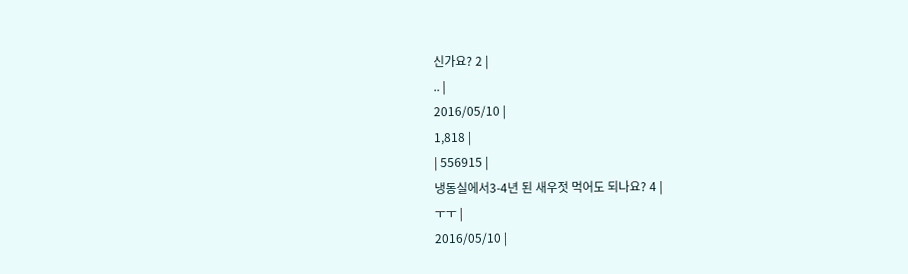신가요? 2 |
.. |
2016/05/10 |
1,818 |
| 556915 |
냉동실에서3-4년 된 새우젓 먹어도 되나요? 4 |
ㅜㅜ |
2016/05/10 |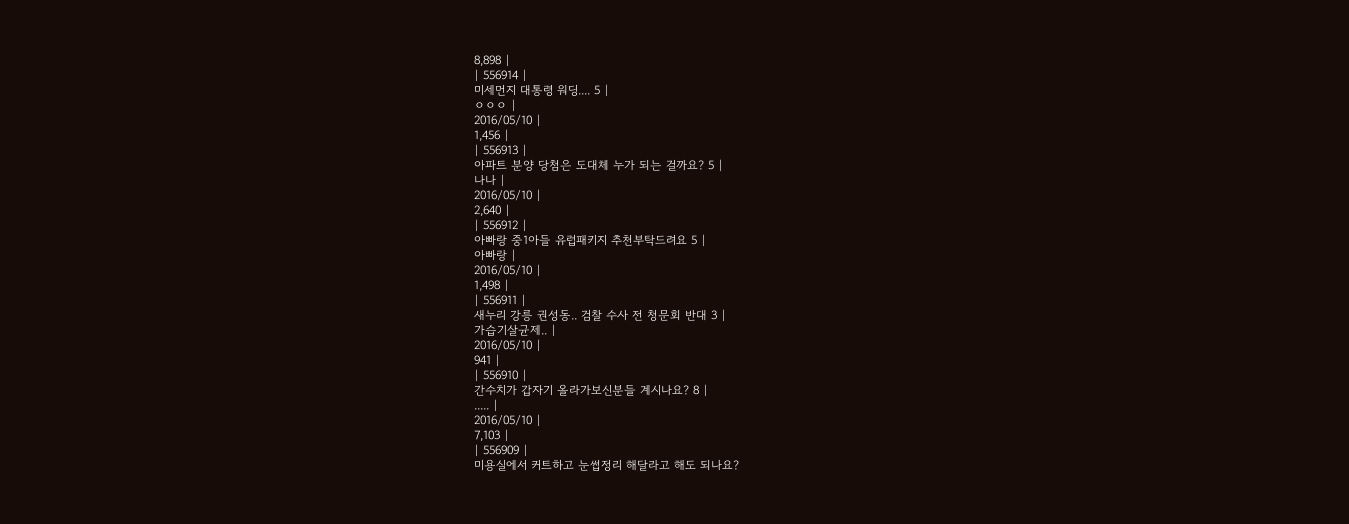8,898 |
| 556914 |
미세먼지 대통령 워딩.... 5 |
ㅇㅇㅇ |
2016/05/10 |
1,456 |
| 556913 |
아파트 분양 당첨은 도대체 누가 되는 걸까요? 5 |
나나 |
2016/05/10 |
2,640 |
| 556912 |
아빠랑 중1아들 유럽패키지 추천부탁드려요 5 |
아빠랑 |
2016/05/10 |
1,498 |
| 556911 |
새누리 강릉 권성동.. 검찰 수사 전 청문회 반대 3 |
가습기살균제.. |
2016/05/10 |
941 |
| 556910 |
간수치가 갑자기 올라가보신분들 계시나요? 8 |
..... |
2016/05/10 |
7,103 |
| 556909 |
미용실에서 커트하고 눈썹정리 해달라고 해도 되나요?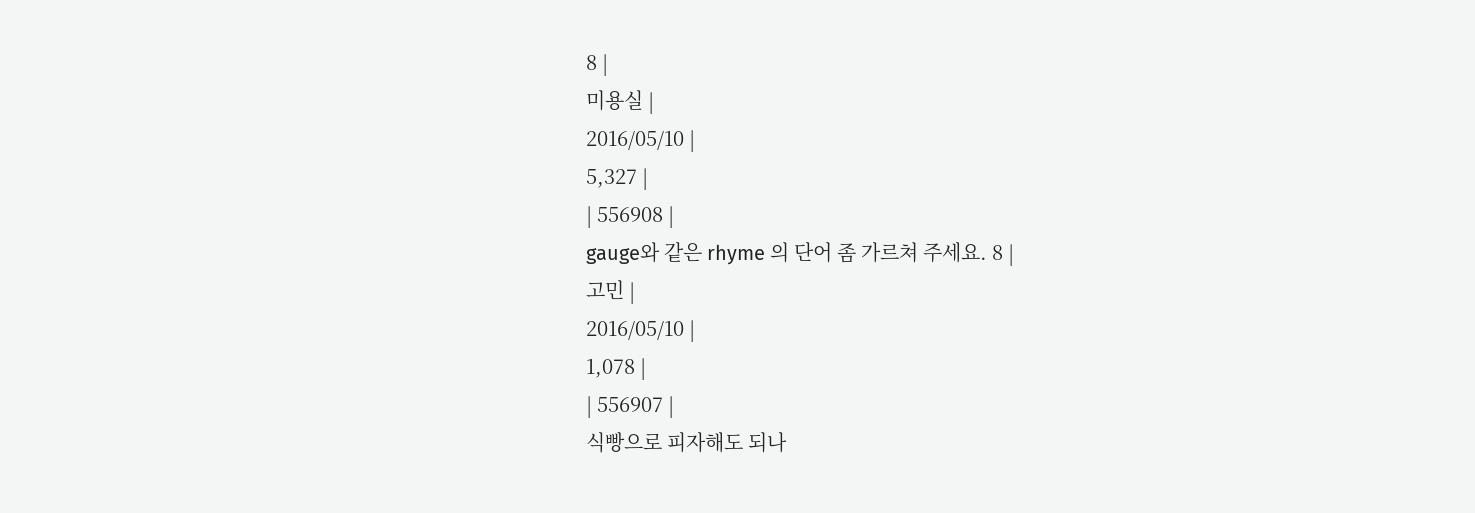8 |
미용실 |
2016/05/10 |
5,327 |
| 556908 |
gauge와 같은 rhyme 의 단어 좀 가르쳐 주세요. 8 |
고민 |
2016/05/10 |
1,078 |
| 556907 |
식빵으로 피자해도 되나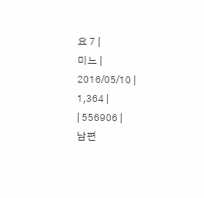요 7 |
미느 |
2016/05/10 |
1,364 |
| 556906 |
남편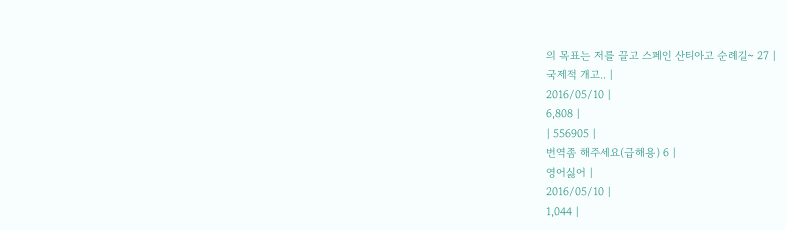의 목표는 저를 끌고 스페인 산티아고 순례길~ 27 |
국제적 개고.. |
2016/05/10 |
6,808 |
| 556905 |
번역좀 해주세요(급해용) 6 |
영어싫어 |
2016/05/10 |
1,044 |